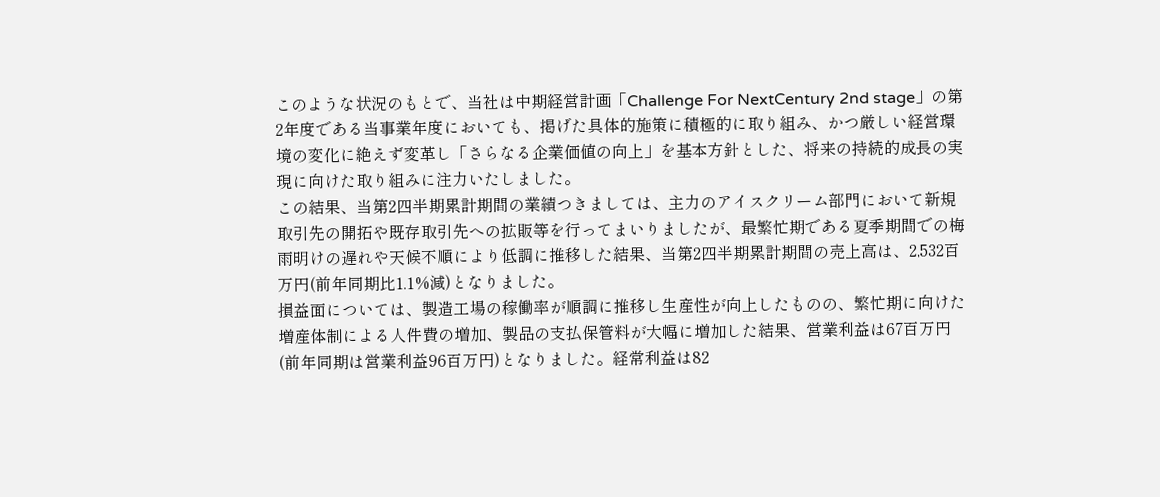このような状況のもとで、当社は中期経営計画「Challenge For NextCentury 2nd stage」の第2年度である当事業年度においても、掲げた具体的施策に積極的に取り組み、かつ厳しい経営環境の変化に絶えず変革し「さらなる企業価値の向上」を基本方針とした、将来の持続的成長の実現に向けた取り組みに注力いたしました。
この結果、当第2四半期累計期間の業績つきましては、主力のアイスクリーム部門において新規取引先の開拓や既存取引先への拡販等を行ってまいりましたが、最繁忙期である夏季期間での梅雨明けの遅れや天候不順により低調に推移した結果、当第2四半期累計期間の売上高は、2,532百万円(前年同期比1.1%減)となりました。
損益面については、製造工場の稼働率が順調に推移し生産性が向上したものの、繁忙期に向けた増産体制による人件費の増加、製品の支払保管料が大幅に増加した結果、営業利益は67百万円(前年同期は営業利益96百万円)となりました。経常利益は82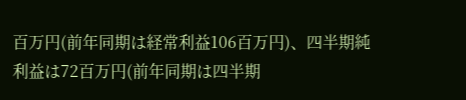百万円(前年同期は経常利益106百万円)、四半期純利益は72百万円(前年同期は四半期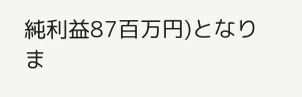純利益87百万円)となりま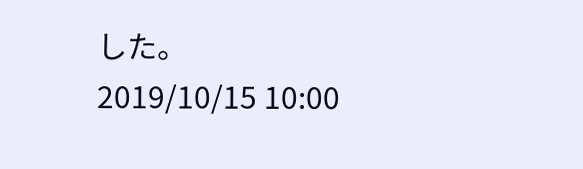した。
2019/10/15 10:00